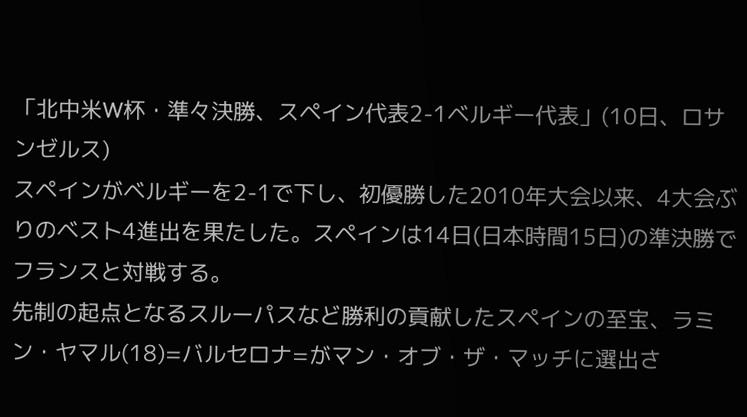「北中米W杯・準々決勝、スペイン代表2-1ベルギー代表」(10日、ロサンゼルス)
スペインがベルギーを2-1で下し、初優勝した2010年大会以来、4大会ぶりのベスト4進出を果たした。スペインは14日(日本時間15日)の準決勝でフランスと対戦する。
先制の起点となるスルーパスなど勝利の貢献したスペインの至宝、ラミン・ヤマル(18)=バルセロナ=がマン・オブ・ザ・マッチに選出さ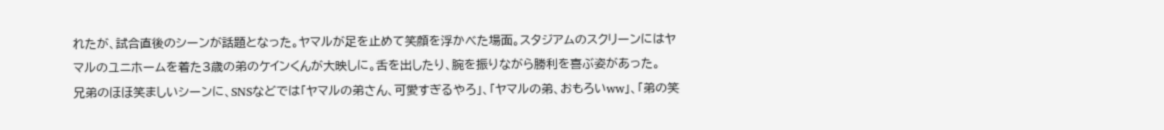れたが、試合直後のシーンが話題となった。ヤマルが足を止めて笑顔を浮かべた場面。スタジアムのスクリーンにはヤマルのユニホームを着た3歳の弟のケインくんが大映しに。舌を出したり、腕を振りながら勝利を喜ぶ姿があった。
兄弟のほほ笑ましいシーンに、SNSなどでは「ヤマルの弟さん、可愛すぎるやろ」、「ヤマルの弟、おもろいww」、「弟の笑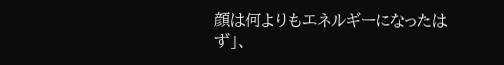顔は何よりもエネルギーになったはず」、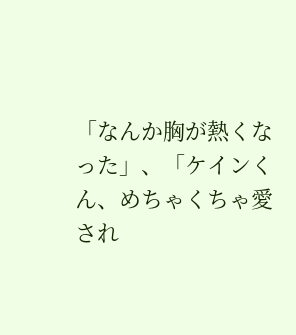「なんか胸が熱くなった」、「ケインくん、めちゃくちゃ愛され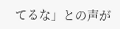てるな」との声が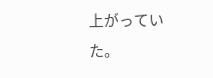上がっていた。